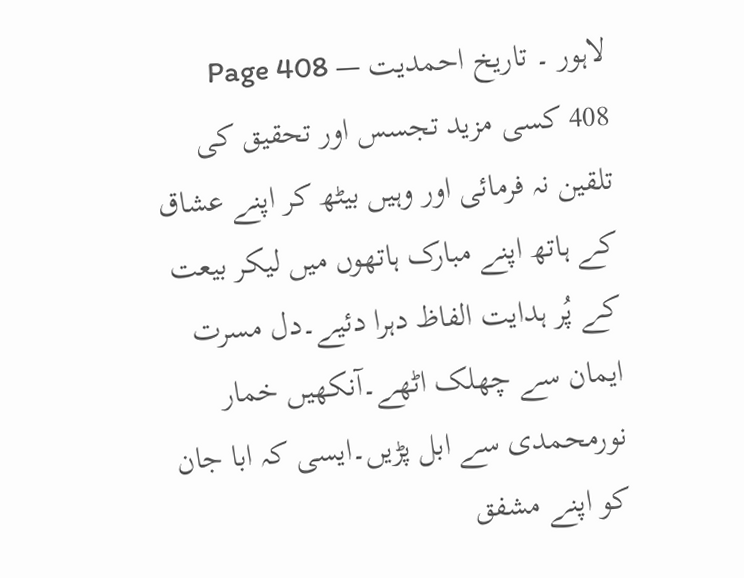لاہور ۔ تاریخ احمدیت — Page 408
408 کسی مزید تجسس اور تحقیق کی تلقین نہ فرمائی اور وہیں بیٹھ کر اپنے عشاق کے ہاتھ اپنے مبارک ہاتھوں میں لیکر بیعت کے پُر ہدایت الفاظ دہرا دئیے۔دل مسرت ایمان سے چھلک اٹھے۔آنکھیں خمار نورمحمدی سے ابل پڑیں۔ایسی کہ ابا جان کو اپنے مشفق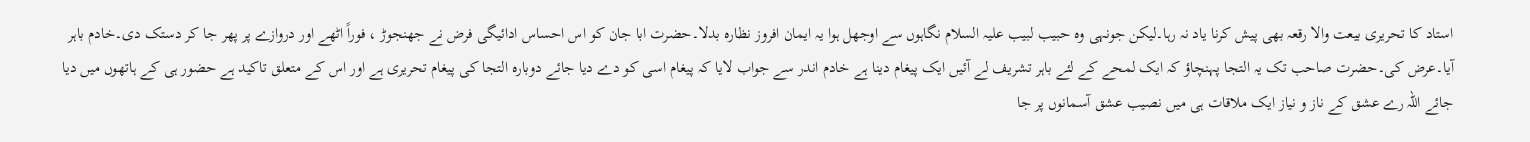استاد کا تحریری بیعت والا رقعہ بھی پیش کرنا یاد نہ رہا۔لیکن جونہی وہ حبیب لبیب علیہ السلام نگاہوں سے اوجھل ہوا یہ ایمان افروز نظارہ بدلا۔حضرت ابا جان کو اس احساس ادائیگی فرض نے جھنجوڑ ، فوراً اٹھے اور دروازے پر پھر جا کر دستک دی۔خادم باہر آیا۔عرض کی۔حضرت صاحب تک یہ التجا پہنچاؤ کہ ایک لمحے کے لئے باہر تشریف لے آئیں ایک پیغام دینا ہے خادم اندر سے جواب لایا کہ پیغام اسی کو دے دیا جائے دوبارہ التجا کی پیغام تحریری ہے اور اس کے متعلق تاکید ہے حضور ہی کے ہاتھوں میں دیا جائے اللہ رے عشق کے ناز و نیاز ایک ملاقات ہی میں نصیب عشق آسمانوں پر جا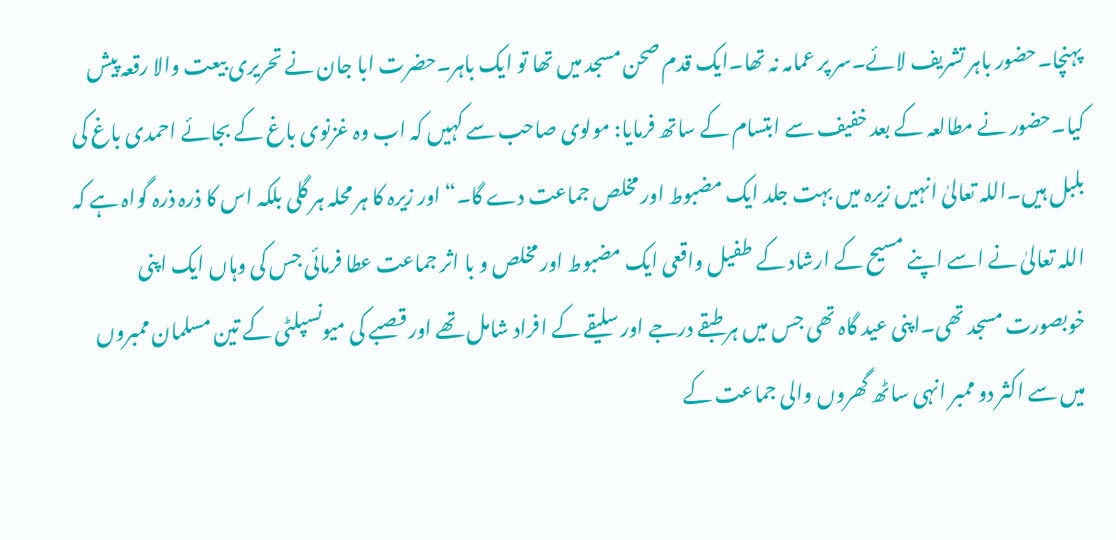پہنچا۔حضور باہر تشریف لائے۔سر پر عمامہ نہ تھا۔ایک قدم صحن مسجد میں تھا تو ایک باہر۔حضرت ابا جان نے تحریری بیعت والا رقعہ پیش کیا۔حضور نے مطالعہ کے بعد خفیف سے ابتسام کے ساتھ فرمایا: مولوی صاحب سے کہیں کہ اب وہ غزنوی باغ کے بجائے احمدی باغ کی بلبل ہیں۔اللہ تعالیٰ انہیں زیرہ میں بہت جلد ایک مضبوط اور مخلص جماعت دے گا۔“ اور زیرہ کا ہر محلہ ہر گلی بلکہ اس کا ذرہ ذرہ گواہ ہے کہ اللہ تعالیٰ نے اسے اپنے مسیح کے ارشاد کے طفیل واقعی ایک مضبوط اور مخلص و با اثر جماعت عطا فرمائی جس کی وہاں ایک اپنی خوبصورت مسجد تھی۔اپنی عید گاہ تھی جس میں ہر طبقے درجے اور سلیقے کے افراد شامل تھے اور قصبے کی میونسپلٹی کے تین مسلمان ممبروں میں سے اکثر دو ممبر انہی ساٹھ گھروں والی جماعت کے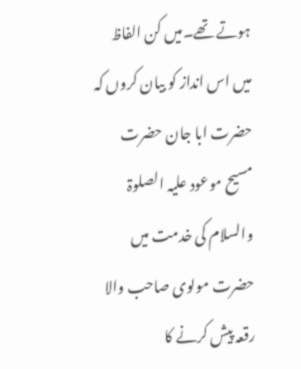ہوتے تھے۔میں کن الفاظ میں اس انداز کو بیان کروں کہ حضرت ابا جان حضرت مسیح موعود علیہ الصلوۃ والسلام کی خدمت میں حضرت مولوی صاحب والا رقعہ پیش کرنے کا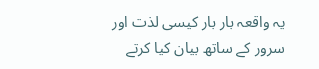یہ واقعہ بار بار کیسی لذت اور سرور کے ساتھ بیان کیا کرتے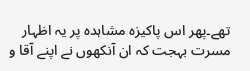تھے۔پھر اس پاکیزہ مشاہدہ پر یہ اظہار مسرت بہجت کہ ان آنکھوں نے اپنے آقا و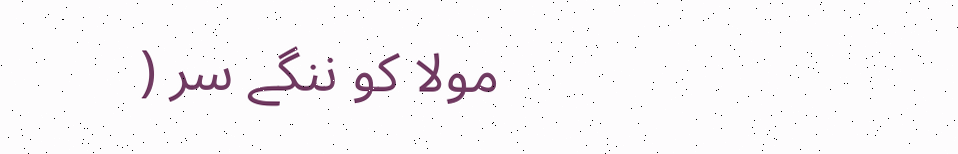مولا کو ننگے سر (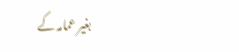بغیر عمامہ کے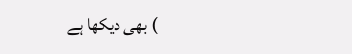) بھی دیکھا ہے